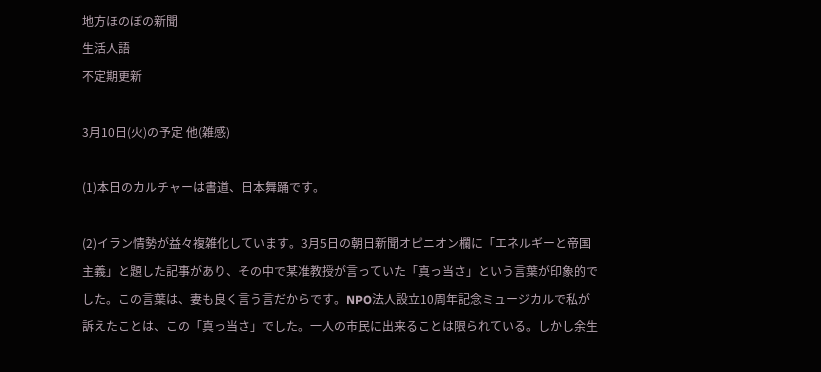地方ほのぼの新聞
生活人語
不定期更新

3月10日(火)の予定 他(雑感)

(1)本日のカルチャーは書道、日本舞踊です。

(2)イラン情勢が益々複雑化しています。3月5日の朝日新聞オピニオン欄に「エネルギーと帝国主義」と題した記事があり、その中で某准教授が言っていた「真っ当さ」という言葉が印象的でした。この言葉は、妻も良く言う言だからです。NPO法人設立10周年記念ミュージカルで私が訴えたことは、この「真っ当さ」でした。一人の市民に出来ることは限られている。しかし余生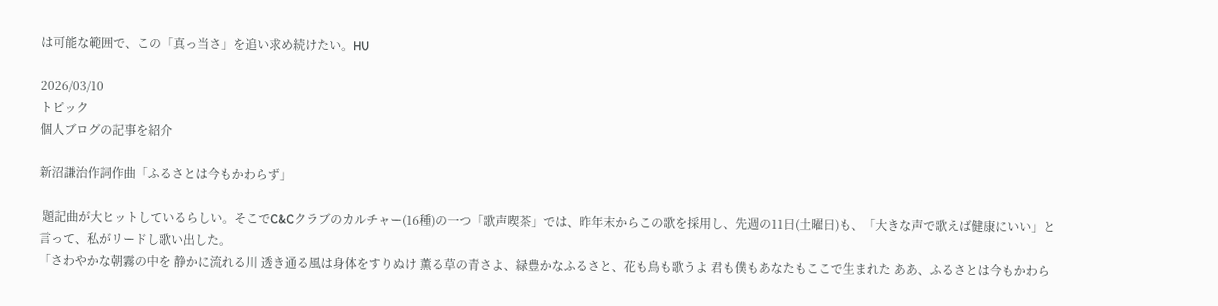は可能な範囲で、この「真っ当さ」を追い求め続けたい。HU

2026/03/10
トピック
個人ブログの記事を紹介

新沼謙治作詞作曲「ふるさとは今もかわらず」

 題記曲が大ヒットしているらしい。そこでC&Cクラブのカルチャー(16種)の一つ「歌声喫茶」では、昨年末からこの歌を採用し、先週の11日(土曜日)も、「大きな声で歌えば健康にいい」と言って、私がリードし歌い出した。
「さわやかな朝霧の中を 静かに流れる川 透き通る風は身体をすりぬけ 薫る草の青さよ、緑豊かなふるさと、花も鳥も歌うよ 君も僕もあなたもここで生まれた ああ、ふるさとは今もかわら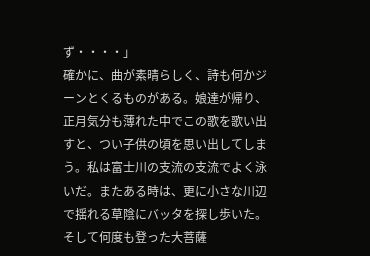ず・・・・」
確かに、曲が素晴らしく、詩も何かジーンとくるものがある。娘達が帰り、正月気分も薄れた中でこの歌を歌い出すと、つい子供の頃を思い出してしまう。私は富士川の支流の支流でよく泳いだ。またある時は、更に小さな川辺で揺れる草陰にバッタを探し歩いた。そして何度も登った大菩薩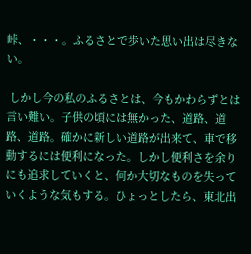峠、・・・。ふるさとで歩いた思い出は尽きない。

 しかし今の私のふるさとは、今もかわらずとは言い難い。子供の頃には無かった、道路、道路、道路。確かに新しい道路が出来て、車で移動するには便利になった。しかし便利さを余りにも追求していくと、何か大切なものを失っていくような気もする。ひょっとしたら、東北出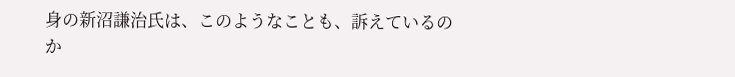身の新沼謙治氏は、このようなことも、訴えているのか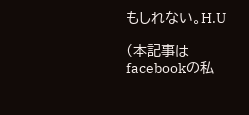もしれない。H.U

(本記事はfacebookの私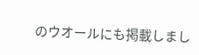のウオールにも掲載しまし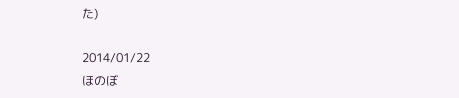た)

2014/01/22
ほのぼ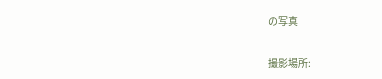の写真

撮影場所: